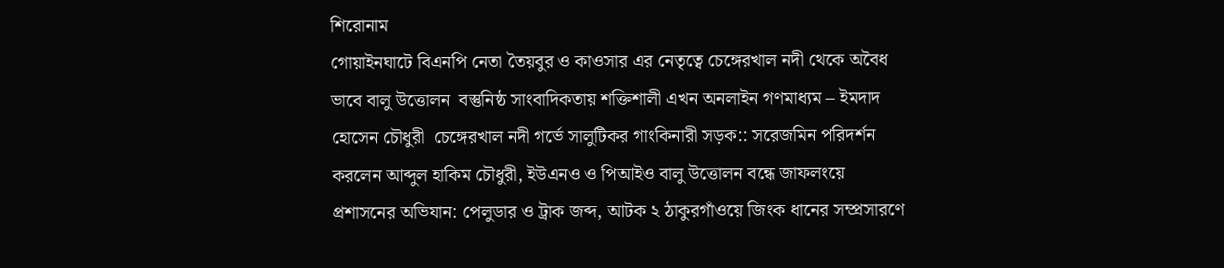শিরোনাম
গোয়াইনঘাটে বিএনপি নেতা তৈয়বুর ও কাওসার এর নেতৃত্বে চেঙ্গেরখাল নদী থেকে অবৈধ ভাবে বালু উত্তোলন  বস্তুনিষ্ঠ সাংবাদিকতায় শক্তিশালী এখন অনলাইন গণমাধ্যম – ইমদাদ হোসেন চৌধুরী  চেঙ্গেরখাল নদী গর্ভে সালুটিকর গাংকিনারী সড়ক:: সরেজমিন পরিদর্শন করলেন আব্দুল হাকিম চৌধুরী, ইউএনও ও পিআইও বালু উত্তোলন বন্ধে জাফলংয়ে প্রশাসনের অভিযান: পেলুডার ও ট্রাক জব্দ, আটক ২ ঠাকুরগাঁওয়ে জিংক ধানের সম্প্রসারণে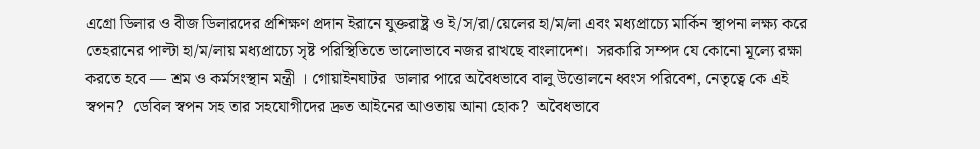এগ্রো ডিলার ও বীজ ডিলারদের প্রশিক্ষণ প্রদান ইরানে যুক্তরাষ্ট্র ও ই/স/রা/য়েলের হা/ম/লা এবং মধ্যপ্রাচ্যে মার্কিন স্থাপনা লক্ষ্য করে তেহরানের পাল্টা হা/ম/লায় মধ্যপ্রাচ্যে সৃষ্ট পরিস্থিতিতে ভালোভাবে নজর রাখছে বাংলাদেশ।  সরকারি সম্পদ যে কোনো মূল্যে রক্ষা করতে হবে — শ্রম ও কর্মসংস্থান মন্ত্রী । গোয়াইনঘাটর  ডালার পারে অবৈধভাবে বালু উত্তোলনে ধ্বংস পরিবেশ, নেতৃত্বে কে এই স্বপন?  ডেবিল স্বপন সহ তার সহযোগীদের দ্রুত আইনের আওতায় আনা হোক?  অবৈধভাবে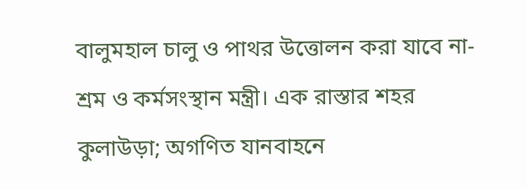বালুমহাল চালু ও পাথর উত্তোলন করা যাবে না- শ্রম ও কর্মসংস্থান মন্ত্রী। এক রাস্তার শহর কুলাউড়া; অগণিত যানবাহনে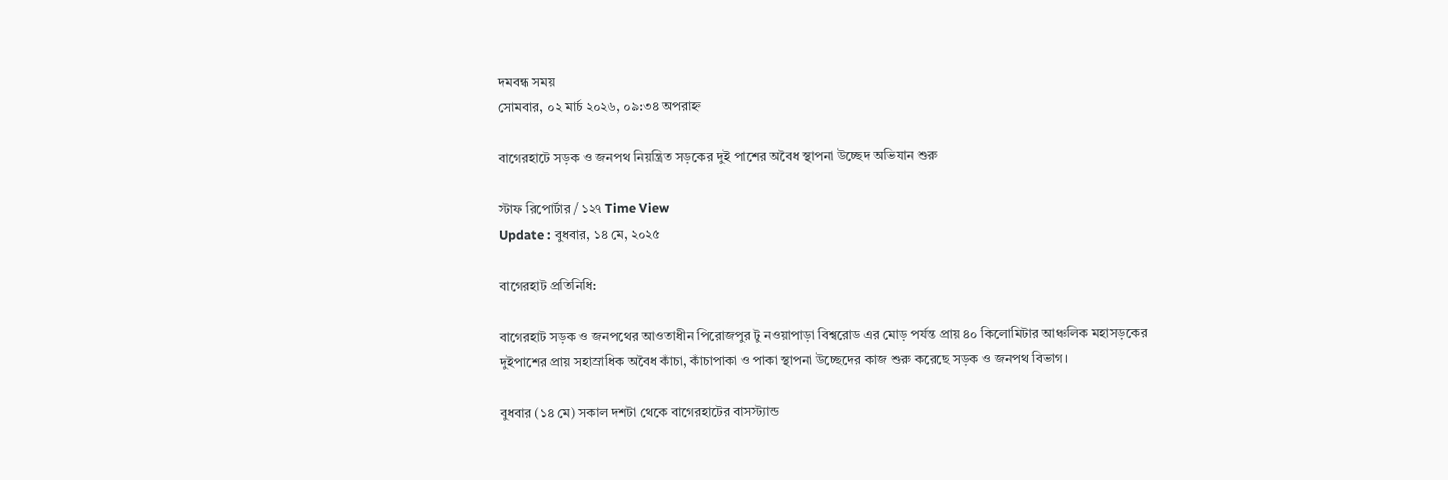দমবন্ধ সময়
সোমবার, ০২ মার্চ ২০২৬, ০৯:৩৪ অপরাহ্ন

বাগেরহাটে সড়ক ও জনপথ নিয়ন্ত্রিত সড়কের দুই পাশের অবৈধ স্থাপনা উচ্ছেদ অভিযান শুরু

স্টাফ রিপোর্টার / ১২৭ Time View
Update : বুধবার, ১৪ মে, ২০২৫

বাগেরহাট প্রতিনিধি:

বাগেরহাট সড়ক ও জনপথের আওতাধীন পিরোজপুর টু নওয়াপাড়া বিশ্বরোড এর মোড় পর্যন্ত প্রায় ৪০ কিলোমিটার আঞ্চলিক মহাসড়কের দুইপাশের প্রায় সহাস্রাধিক অবৈধ কাঁচা, কাঁচাপাকা ও পাকা স্থাপনা উচ্ছেদের কাজ শুরু করেছে সড়ক ও জনপথ বিভাগ।

বুধবার (১৪ মে) সকাল দশটা থেকে বাগেরহাটের বাসস্ট্যান্ড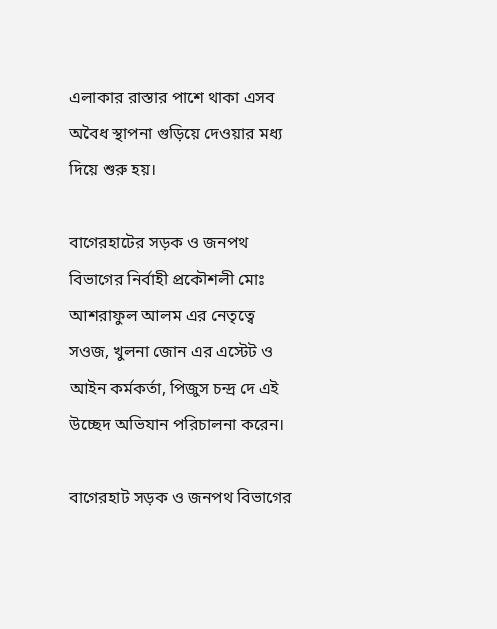এলাকার রাস্তার পাশে থাকা এসব অবৈধ স্থাপনা গুড়িয়ে দেওয়ার মধ্য দিয়ে শুরু হয়।

বাগেরহাটের সড়ক ও জনপথ বিভাগের নির্বাহী প্রকৌশলী মোঃ আশরাফুল আলম এর নেতৃত্বে সওজ, খুলনা জোন এর এস্টেট ও আইন কর্মকর্তা, পিজুস চন্দ্র দে এই উচ্ছেদ অভিযান পরিচালনা করেন।

বাগেরহাট সড়ক ও জনপথ বিভাগের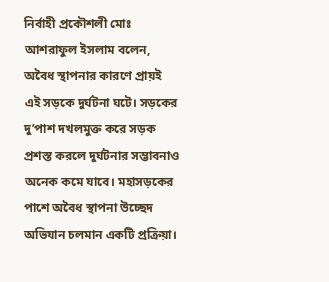নির্বাহী প্রকৌশলী মোঃ আশরাফুল ইসলাম বলেন, অবৈধ স্থাপনার কারণে প্রায়ই এই সড়কে দুর্ঘটনা ঘটে। সড়কের দু’পাশ দখলমুক্ত করে সড়ক প্রশস্ত করলে দুর্ঘটনার সম্ভাবনাও অনেক কমে যাবে। মহাসড়কের পাশে অবৈধ স্থাপনা উচ্ছেদ অভিযান চলমান একটি প্রক্রিয়া।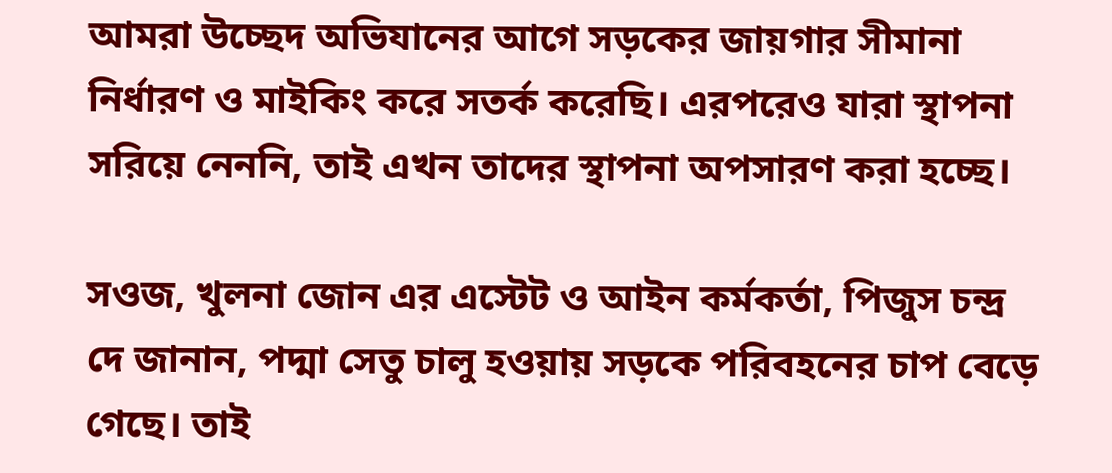আমরা উচ্ছেদ অভিযানের আগে সড়কের জায়গার সীমানা নির্ধারণ ও মাইকিং করে সতর্ক করেছি। এরপরেও যারা স্থাপনা সরিয়ে নেননি, তাই এখন তাদের স্থাপনা অপসারণ করা হচ্ছে।

সওজ, খুলনা জোন এর এস্টেট ও আইন কর্মকর্তা, পিজুস চন্দ্র দে জানান, পদ্মা সেতু চালু হওয়ায় সড়কে পরিবহনের চাপ বেড়ে গেছে। তাই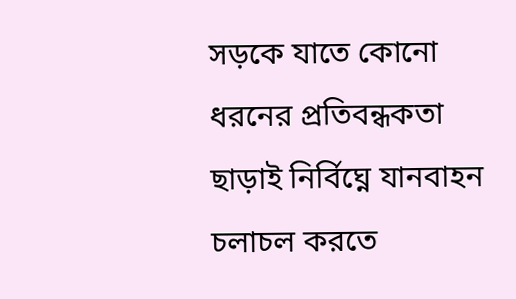সড়কে যাতে কোনো ধরনের প্রতিবন্ধকতা ছাড়াই নির্বিঘ্নে যানবাহন চলাচল করতে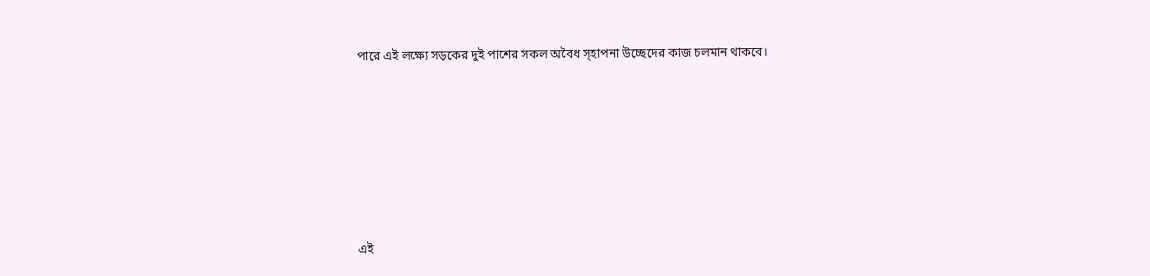পারে এই লক্ষ্যে সড়কের দুই পাশের সকল অবৈধ স্হাপনা উচ্ছেদের কাজ চলমান থাকবে।






এই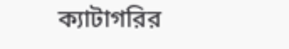ক্যাটাগরির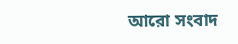আরো সংবাদ